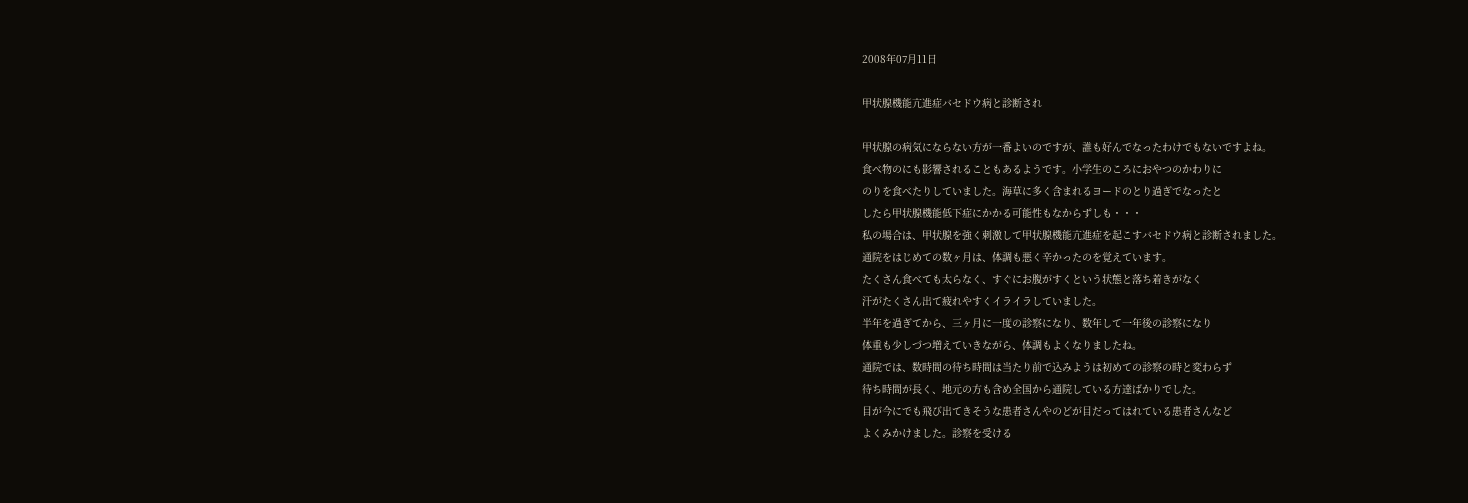2008年07月11日

甲状腺機能亢進症バセドウ病と診断され

甲状腺の病気にならない方が一番よいのですが、誰も好んでなったわけでもないですよね。
食べ物のにも影響されることもあるようです。小学生のころにおやつのかわりに
のりを食べたりしていました。海草に多く含まれるヨードのとり過ぎでなったと
したら甲状腺機能低下症にかかる可能性もなからずしも・・・
私の場合は、甲状腺を強く刺激して甲状腺機能亢進症を起こすバセドウ病と診断されました。
通院をはじめての数ヶ月は、体調も悪く辛かったのを覚えています。
たくさん食べても太らなく、すぐにお腹がすくという状態と落ち着きがなく
汗がたくさん出て疲れやすくイライラしていました。
半年を過ぎてから、三ヶ月に一度の診察になり、数年して一年後の診察になり
体重も少しづつ増えていきながら、体調もよくなりましたね。
通院では、数時間の待ち時間は当たり前で込みようは初めての診察の時と変わらず
待ち時間が長く、地元の方も含め全国から通院している方達ばかりでした。
目が今にでも飛び出てきそうな患者さんやのどが目だってはれている患者さんなど
よくみかけました。診察を受ける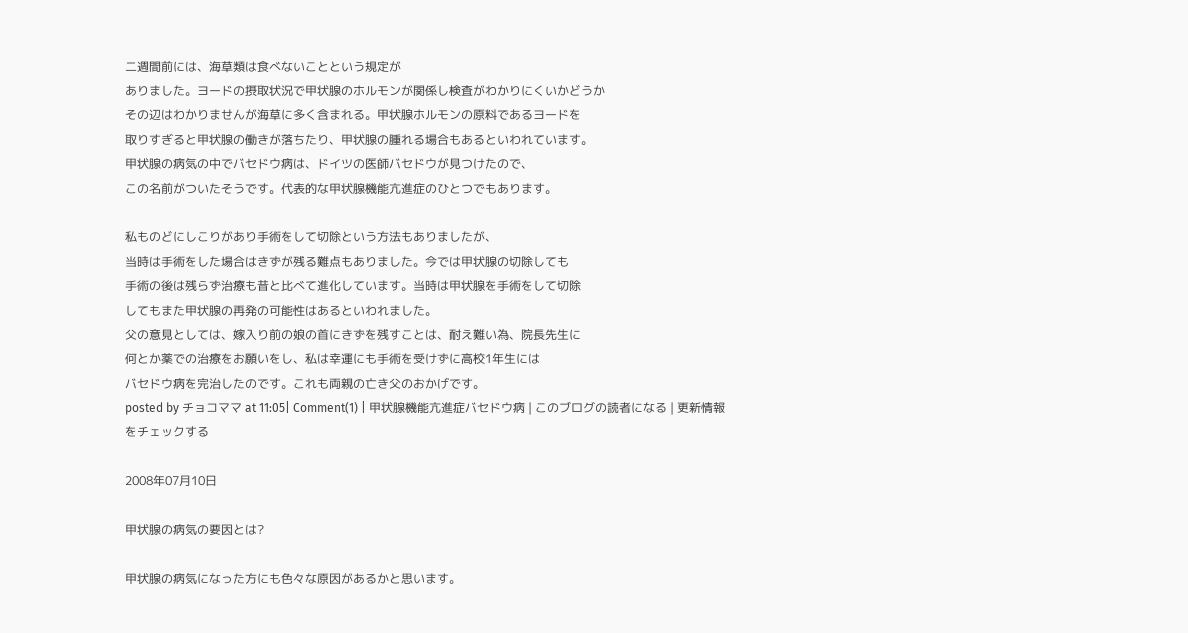二週間前には、海草類は食べないことという規定が
ありました。ヨードの摂取状況で甲状腺のホルモンが関係し検査がわかりにくいかどうか
その辺はわかりませんが海草に多く含まれる。甲状腺ホルモンの原料であるヨードを
取りすぎると甲状腺の働きが落ちたり、甲状腺の腫れる場合もあるといわれています。
甲状腺の病気の中でバセドウ病は、ドイツの医師バセドウが見つけたので、
この名前がついたそうです。代表的な甲状腺機能亢進症のひとつでもあります。

私ものどにしこりがあり手術をして切除という方法もありましたが、
当時は手術をした場合はきずが残る難点もありました。今では甲状腺の切除しても
手術の後は残らず治療も昔と比べて進化しています。当時は甲状腺を手術をして切除
してもまた甲状腺の再発の可能性はあるといわれました。
父の意見としては、嫁入り前の娘の首にきずを残すことは、耐え難い為、院長先生に
何とか薬での治療をお願いをし、私は幸運にも手術を受けずに高校1年生には
バセドウ病を完治したのです。これも両親の亡き父のおかげです。
posted by チョコママ at 11:05| Comment(1) | 甲状腺機能亢進症バセドウ病 | このブログの読者になる | 更新情報をチェックする

2008年07月10日

甲状腺の病気の要因とは?

甲状腺の病気になった方にも色々な原因があるかと思います。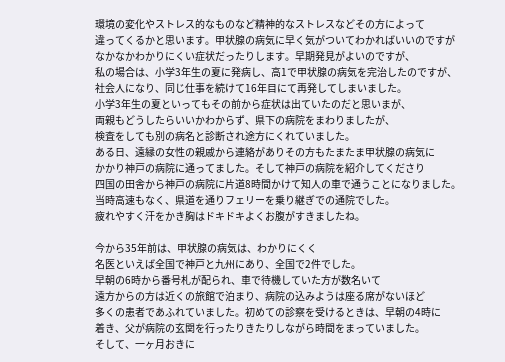環境の変化やストレス的なものなど精神的なストレスなどその方によって
違ってくるかと思います。甲状腺の病気に早く気がついてわかればいいのですが
なかなかわかりにくい症状だったりします。早期発見がよいのですが、
私の場合は、小学3年生の夏に発病し、高1で甲状腺の病気を完治したのですが、
社会人になり、同じ仕事を続けて16年目にて再発してしまいました。
小学3年生の夏といってもその前から症状は出ていたのだと思いまが、
両親もどうしたらいいかわからず、県下の病院をまわりましたが、
検査をしても別の病名と診断され途方にくれていました。
ある日、遠縁の女性の親戚から連絡がありその方もたまたま甲状腺の病気に
かかり神戸の病院に通ってました。そして神戸の病院を紹介してくださり
四国の田舎から神戸の病院に片道8時間かけて知人の車で通うことになりました。
当時高速もなく、県道を通りフェリーを乗り継ぎでの通院でした。
疲れやすく汗をかき胸はドキドキよくお腹がすきましたね。

今から35年前は、甲状腺の病気は、わかりにくく
名医といえば全国で神戸と九州にあり、全国で2件でした。
早朝の6時から番号札が配られ、車で待機していた方が数名いて
遠方からの方は近くの旅館で泊まり、病院の込みようは座る席がないほど
多くの患者であふれていました。初めての診察を受けるときは、早朝の4時に
着き、父が病院の玄関を行ったりきたりしながら時間をまっていました。
そして、一ヶ月おきに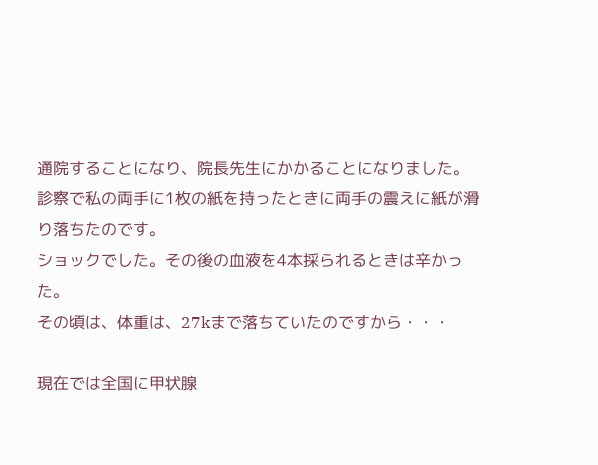通院することになり、院長先生にかかることになりました。
診察で私の両手に1枚の紙を持ったときに両手の震えに紙が滑り落ちたのです。
ショックでした。その後の血液を4本採られるときは辛かった。
その頃は、体重は、27kまで落ちていたのですから・・・

現在では全国に甲状腺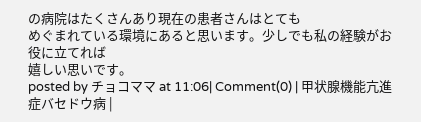の病院はたくさんあり現在の患者さんはとても
めぐまれている環境にあると思います。少しでも私の経験がお役に立てれば
嬉しい思いです。
posted by チョコママ at 11:06| Comment(0) | 甲状腺機能亢進症バセドウ病 |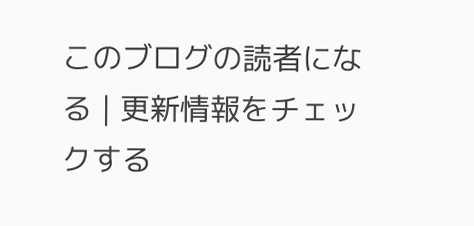このブログの読者になる | 更新情報をチェックする